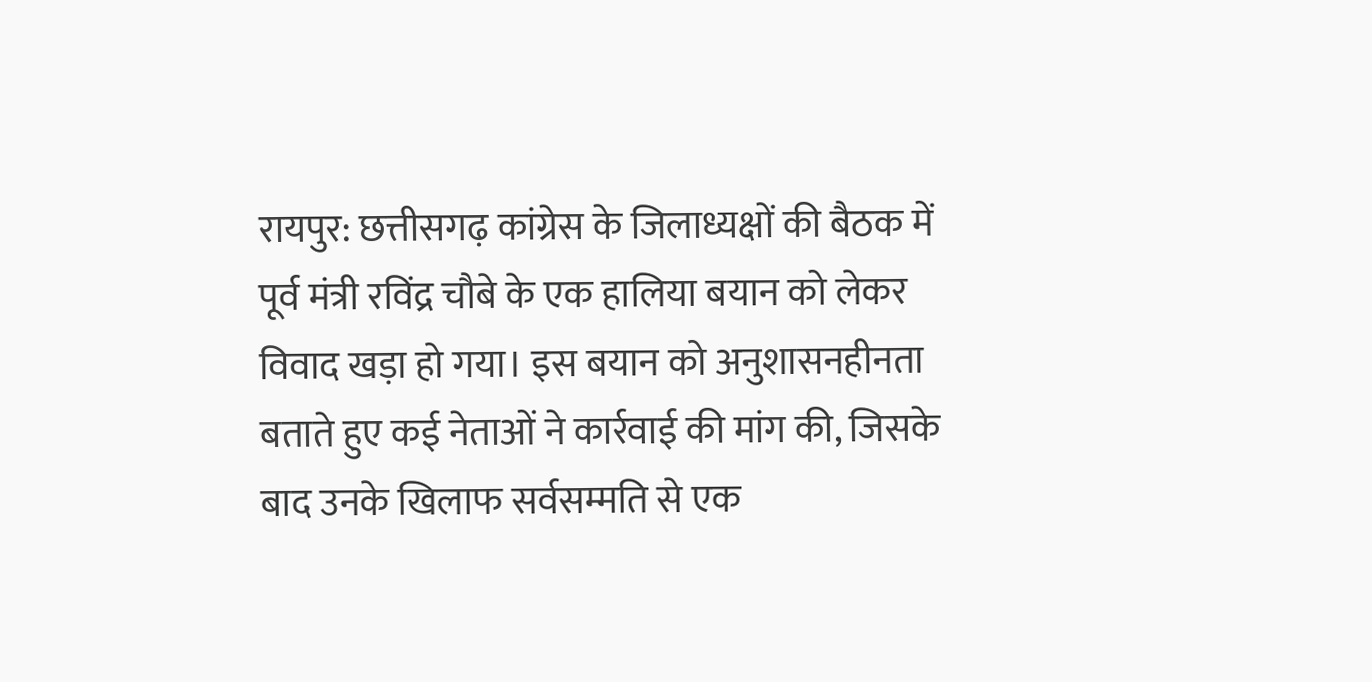रायपुर: छत्तीसगढ़ कांग्रेस के जिलाध्यक्षों की बैठक में पूर्व मंत्री रविंद्र चौबे के एक हालिया बयान को लेकर विवाद खड़ा हो गया। इस बयान को अनुशासनहीनता बताते हुए कई नेताओं ने कार्रवाई की मांग की, जिसके बाद उनके खिलाफ सर्वसम्मति से एक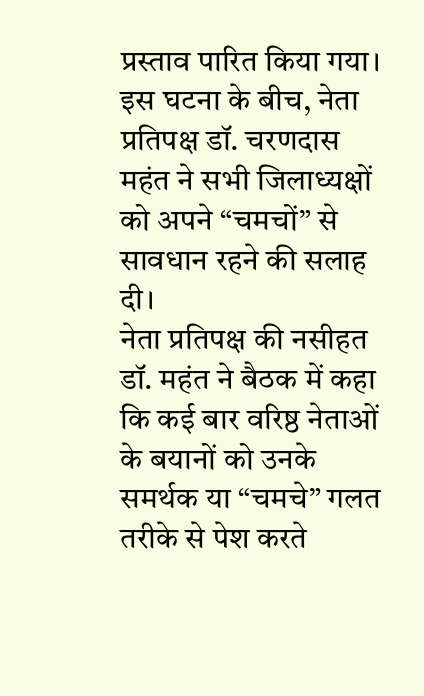प्रस्ताव पारित किया गया। इस घटना के बीच, नेता प्रतिपक्ष डॉ. चरणदास महंत ने सभी जिलाध्यक्षों को अपने “चमचों” से सावधान रहने की सलाह दी।
नेता प्रतिपक्ष की नसीहत
डॉ. महंत ने बैठक में कहा कि कई बार वरिष्ठ नेताओं के बयानों को उनके समर्थक या “चमचे” गलत तरीके से पेश करते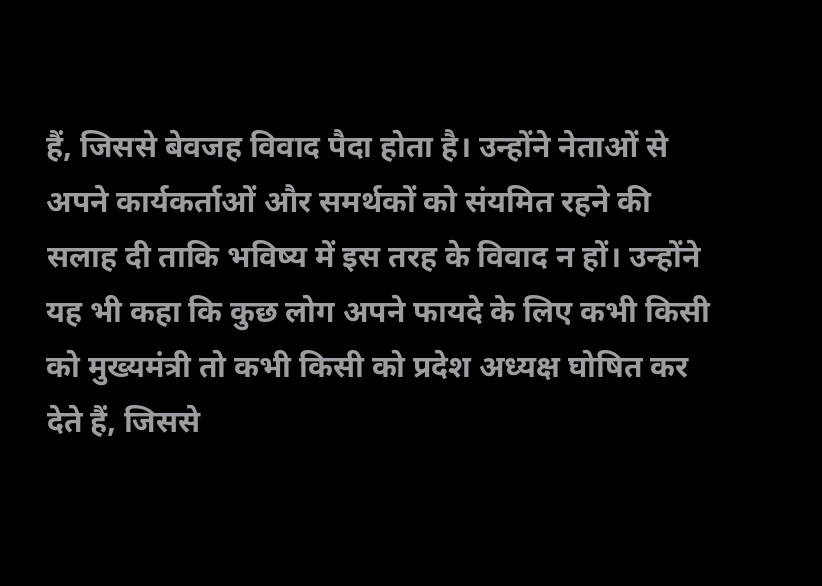हैं, जिससे बेवजह विवाद पैदा होता है। उन्होंने नेताओं से अपने कार्यकर्ताओं और समर्थकों को संयमित रहने की सलाह दी ताकि भविष्य में इस तरह के विवाद न हों। उन्होंने यह भी कहा कि कुछ लोग अपने फायदे के लिए कभी किसी को मुख्यमंत्री तो कभी किसी को प्रदेश अध्यक्ष घोषित कर देते हैं, जिससे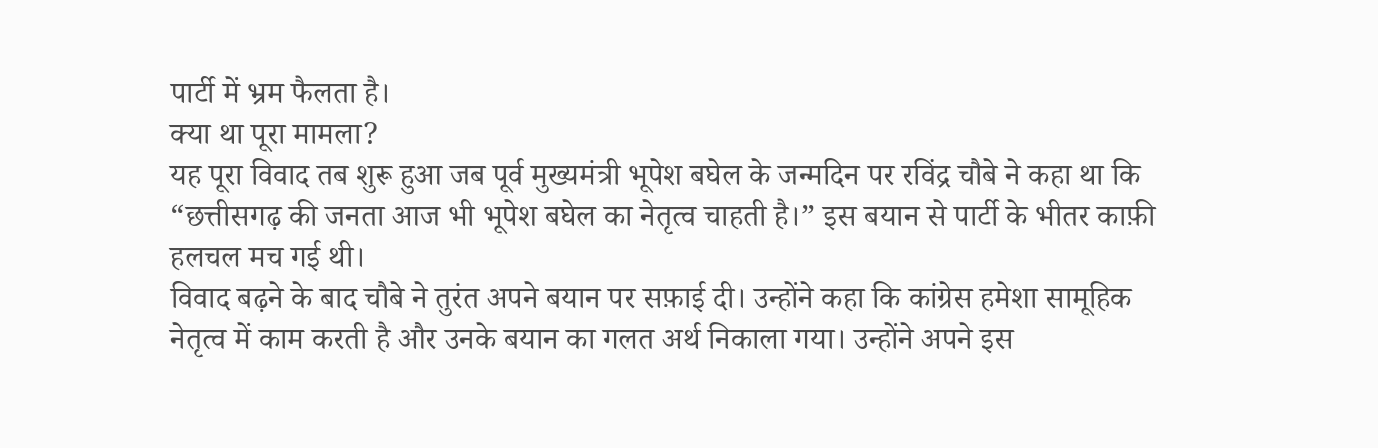पार्टी में भ्रम फैलता है।
क्या था पूरा मामला?
यह पूरा विवाद तब शुरू हुआ जब पूर्व मुख्यमंत्री भूपेश बघेल के जन्मदिन पर रविंद्र चौबे ने कहा था कि “छत्तीसगढ़ की जनता आज भी भूपेश बघेल का नेतृत्व चाहती है।” इस बयान से पार्टी के भीतर काफ़ी हलचल मच गई थी।
विवाद बढ़ने के बाद चौबे ने तुरंत अपने बयान पर सफ़ाई दी। उन्होंने कहा कि कांग्रेस हमेशा सामूहिक नेतृत्व में काम करती है और उनके बयान का गलत अर्थ निकाला गया। उन्होंने अपने इस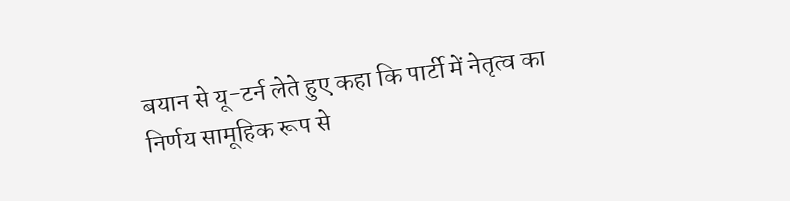बयान से यू-टर्न लेते हुए कहा कि पार्टी में नेतृत्व का निर्णय सामूहिक रूप से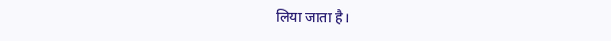लिया जाता है।